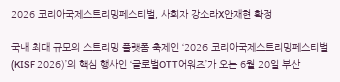2026 코리아국제스트리밍페스티벌, 사회자 강소라X안재현 확정

국내 최대 규모의 스트리밍 플랫폼 축제인 ‘2026 코리아국제스트리밍페스티벌(KISF 2026)’의 핵심 행사인 ‘글로벌OTT어워즈’가 오는 6월 20일 부산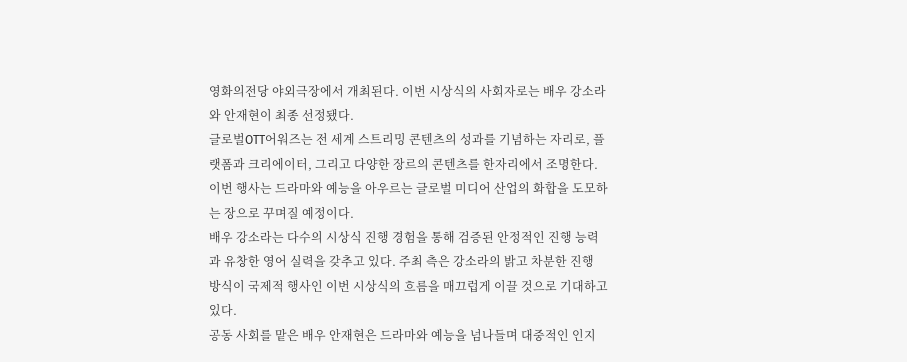영화의전당 야외극장에서 개최된다. 이번 시상식의 사회자로는 배우 강소라와 안재현이 최종 선정됐다.
글로벌OTT어워즈는 전 세계 스트리밍 콘텐츠의 성과를 기념하는 자리로, 플랫폼과 크리에이터, 그리고 다양한 장르의 콘텐츠를 한자리에서 조명한다. 이번 행사는 드라마와 예능을 아우르는 글로벌 미디어 산업의 화합을 도모하는 장으로 꾸며질 예정이다.
배우 강소라는 다수의 시상식 진행 경험을 통해 검증된 안정적인 진행 능력과 유창한 영어 실력을 갖추고 있다. 주최 측은 강소라의 밝고 차분한 진행 방식이 국제적 행사인 이번 시상식의 흐름을 매끄럽게 이끌 것으로 기대하고 있다.
공동 사회를 맡은 배우 안재현은 드라마와 예능을 넘나들며 대중적인 인지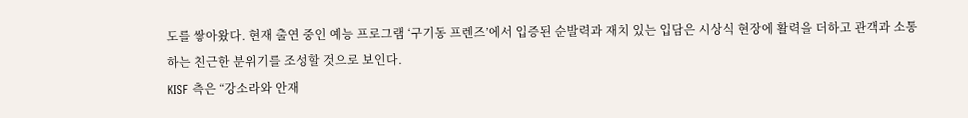도를 쌓아왔다. 현재 출연 중인 예능 프로그램 ‘구기동 프렌즈’에서 입증된 순발력과 재치 있는 입담은 시상식 현장에 활력을 더하고 관객과 소통하는 친근한 분위기를 조성할 것으로 보인다.
KISF 측은 “강소라와 안재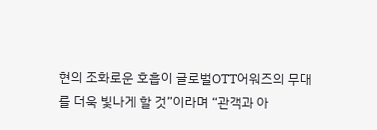현의 조화로운 호흡이 글로벌OTT어워즈의 무대를 더욱 빛나게 할 것”이라며 “관객과 아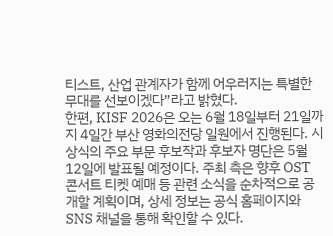티스트, 산업 관계자가 함께 어우러지는 특별한 무대를 선보이겠다”라고 밝혔다.
한편, KISF 2026은 오는 6월 18일부터 21일까지 4일간 부산 영화의전당 일원에서 진행된다. 시상식의 주요 부문 후보작과 후보자 명단은 5월 12일에 발표될 예정이다. 주최 측은 향후 OST 콘서트 티켓 예매 등 관련 소식을 순차적으로 공개할 계획이며, 상세 정보는 공식 홈페이지와 SNS 채널을 통해 확인할 수 있다.